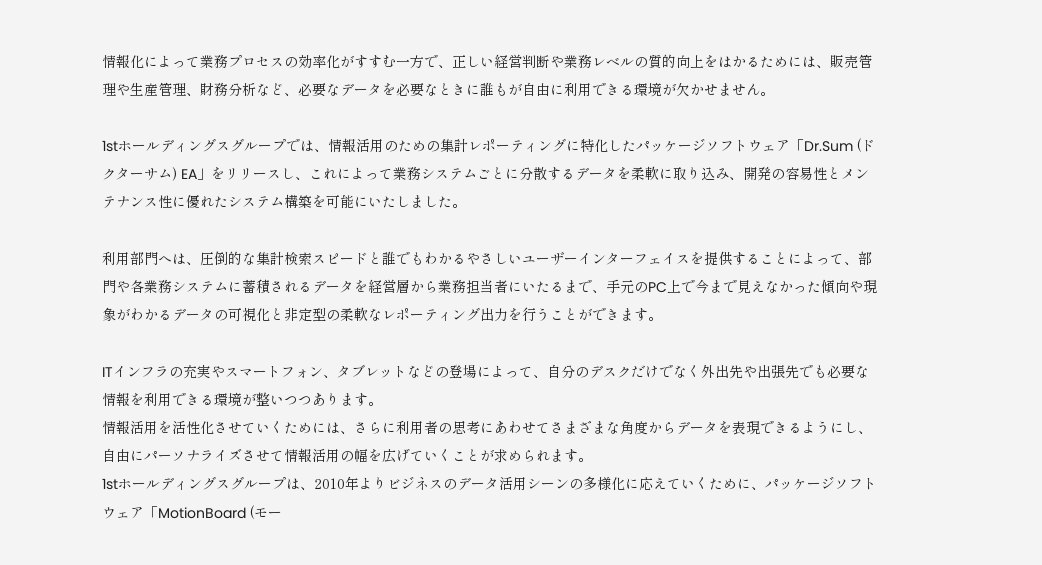情報化によって業務プロセスの効率化がすすむ一方で、正しい経営判断や業務レベルの質的向上をはかるためには、販売管理や生産管理、財務分析など、必要なデータを必要なときに誰もが自由に利用できる環境が欠かせません。

1stホールディングスグループでは、情報活用のための集計レポーティングに特化したパッケージソフトウェア「Dr.Sum (ドクターサム) EA」をリリースし、これによって業務システムごとに分散するデータを柔軟に取り込み、開発の容易性とメンテナンス性に優れたシステム構築を可能にいたしました。

利用部門へは、圧倒的な集計検索スピードと誰でもわかるやさしいユーザーインターフェイスを提供することによって、部門や各業務システムに蓄積されるデータを経営層から業務担当者にいたるまで、手元のPC上で今まで見えなかった傾向や現象がわかるデータの可視化と非定型の柔軟なレポーティング出力を行うことができます。

ITインフラの充実やスマートフォン、タブレットなどの登場によって、自分のデスクだけでなく外出先や出張先でも必要な情報を利用できる環境が整いつつあります。
情報活用を活性化させていくためには、さらに利用者の思考にあわせてさまざまな角度からデータを表現できるようにし、自由にパーソナライズさせて情報活用の幅を広げていくことが求められます。
1stホールディングスグループは、2010年よりビジネスのデータ活用シーンの多様化に応えていくために、パッケージソフトウェア「MotionBoard (モー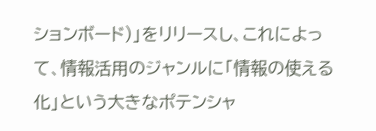ションボード)」をリリースし、これによって、情報活用のジャンルに「情報の使える化」という大きなポテンシャ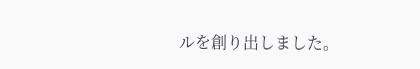ルを創り出しました。